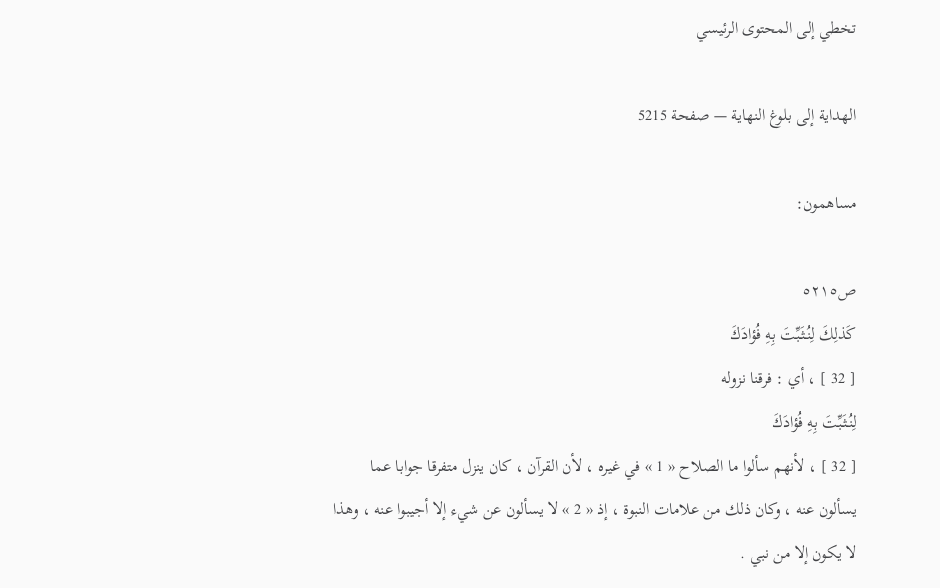تخطي إلى المحتوى الرئيسي

الهداية إلى بلوغ النهاية — صفحة 5215

مساهمون:

ص٥٢١٥
كَذلِكَ لِنُثَبِّتَ بِهِ فُؤادَكَ
[ 32 ] ، أي : فرقنا نزوله
لِنُثَبِّتَ بِهِ فُؤادَكَ
[ 32 ] ، لأنهم سألوا ما الصلاح « 1 » في غيره ، لأن القرآن ، كان ينزل متفرقا جوابا عما يسألون عنه ، وكان ذلك من علامات النبوة ، إذ « 2 » لا يسألون عن شيء إلا أجيبوا عنه ، وهذا لا يكون إلا من نبي .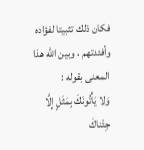فكان ذلك تثبيتا لفؤاده وأفئدتهم ، وبين اللّه هذا المعنى بقوله :
وَلا يَأْتُونَكَ بِمَثَلٍ إِلَّا جِئْناكَ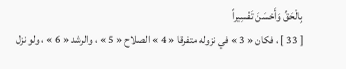بِالْحَقِّ وَأَحْسَنَ تَفْسِيراً
[ 33 ] ، فكان « 3 » في نزوله متفرقا « 4 » الصلاح « 5 » ، والرشد « 6 » ، ولو نزل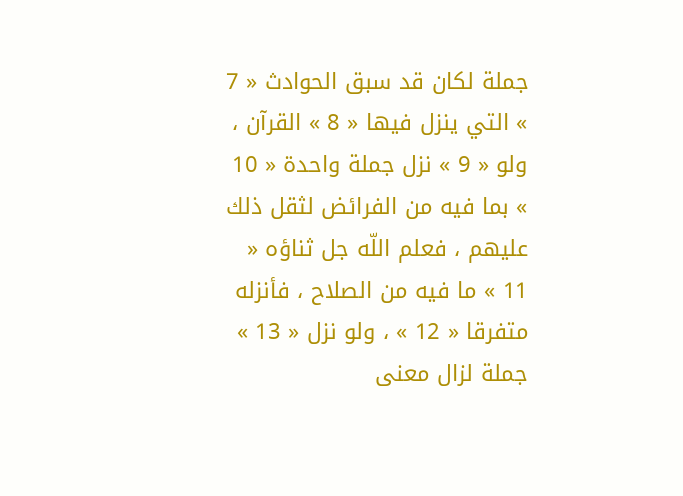جملة لكان قد سبق الحوادث « 7 » التي ينزل فيها « 8 » القرآن ، ولو « 9 » نزل جملة واحدة « 10 » بما فيه من الفرائض لثقل ذلك عليهم ، فعلم اللّه جل ثناؤه « 11 » ما فيه من الصلاح ، فأنزله متفرقا « 12 » ، ولو نزل « 13 » جملة لزال معنى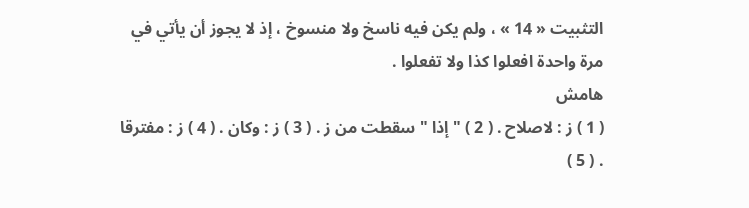التثبيت « 14 » ، ولم يكن فيه ناسخ ولا منسوخ ، إذ لا يجوز أن يأتي في مرة واحدة افعلوا كذا ولا تفعلوا .
هامش
( 1 ) ز : لاصلاح . ( 2 ) " إذا " سقطت من ز . ( 3 ) ز : وكان . ( 4 ) ز : مفترقا . ( 5 )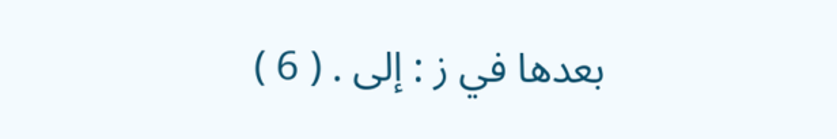بعدها في ز : إلى . ( 6 )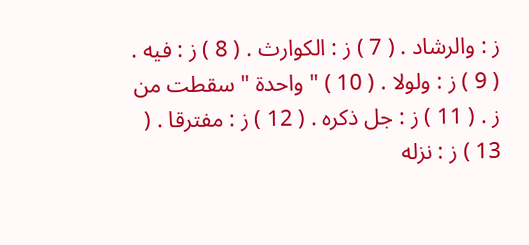ز : والرشاد . ( 7 ) ز : الكوارث . ( 8 ) ز : فيه . ( 9 ) ز : ولولا . ( 10 ) " واحدة " سقطت من ز . ( 11 ) ز : جل ذكره . ( 12 ) ز : مفترقا . ( 13 ) ز : نزله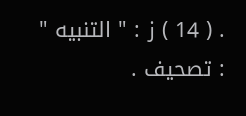. ( 14 ) ز : " التنبيه " : تصحيف .